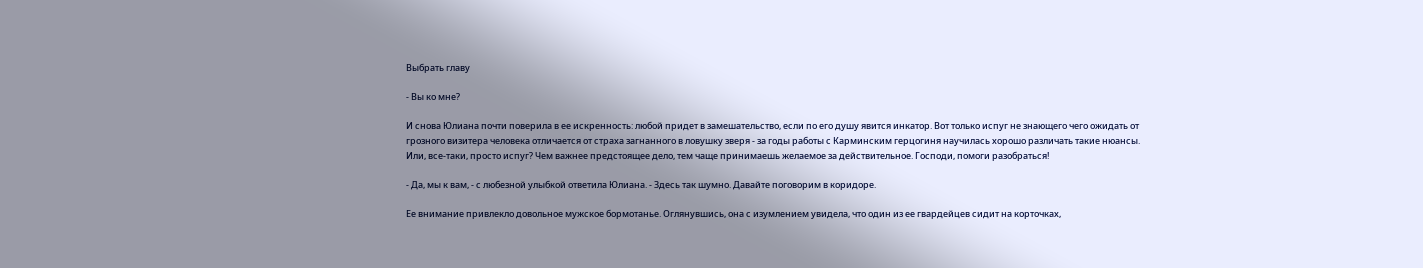Выбрать главу

- Вы ко мне?

И снова Юлиана почти поверила в ее искренность: любой придет в замешательство, если по его душу явится инкатор. Вот только испуг не знающего чего ожидать от грозного визитера человека отличается от страха загнанного в ловушку зверя - за годы работы с Карминским герцогиня научилась хорошо различать такие нюансы. Или, все-таки, просто испуг? Чем важнее предстоящее дело, тем чаще принимаешь желаемое за действительное. Господи, помоги разобраться!

- Да, мы к вам, - с любезной улыбкой ответила Юлиана. - Здесь так шумно. Давайте поговорим в коридоре.

Ее внимание привлекло довольное мужское бормотанье. Оглянувшись, она с изумлением увидела, что один из ее гвардейцев сидит на корточках,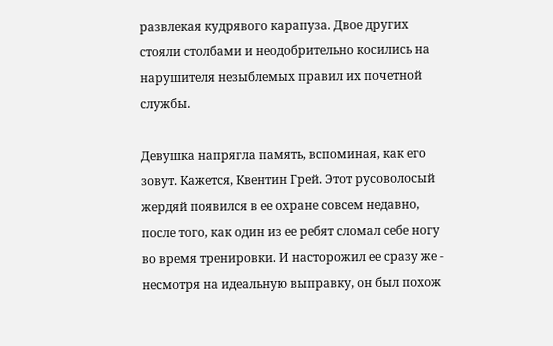развлекая кудрявого карапуза. Двое других стояли столбами и неодобрительно косились на нарушителя незыблемых правил их почетной службы.

Девушка напрягла память, вспоминая, как его зовут. Кажется, Квентин Грей. Этот русоволосый жердяй появился в ее охране совсем недавно, после того, как один из ее ребят сломал себе ногу во время тренировки. И насторожил ее сразу же - несмотря на идеальную выправку, он был похож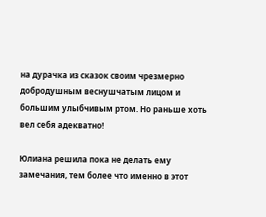на дурачка из сказок своим чрезмерно добродушным веснушчатым лицом и большим улыбчивым ртом. Но раньше хоть вел себя адекватно!

Юлиана решила пока не делать ему замечания, тем более что именно в этот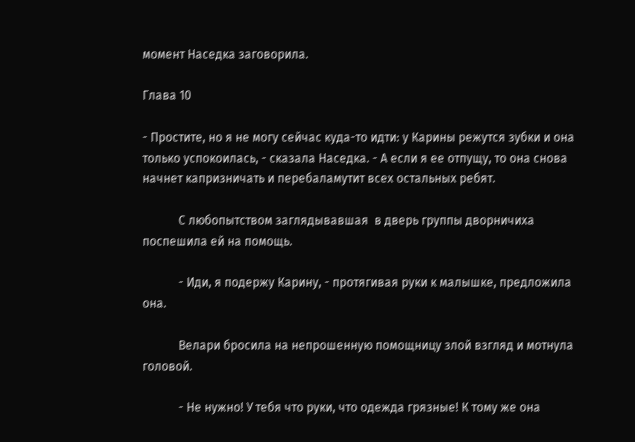момент Наседка заговорила.

Глава 10

- Простите, но я не могу сейчас куда-то идти: у Карины режутся зубки и она только успокоилась, - сказала Наседка. - А если я ее отпущу, то она снова начнет капризничать и перебаламутит всех остальных ребят.

            С любопытством заглядывавшая  в дверь группы дворничиха поспешила ей на помощь.

            - Иди, я подержу Карину, - протягивая руки к малышке, предложила она.

            Велари бросила на непрошенную помощницу злой взгляд и мотнула головой.

            - Не нужно! У тебя что руки, что одежда грязные! К тому же она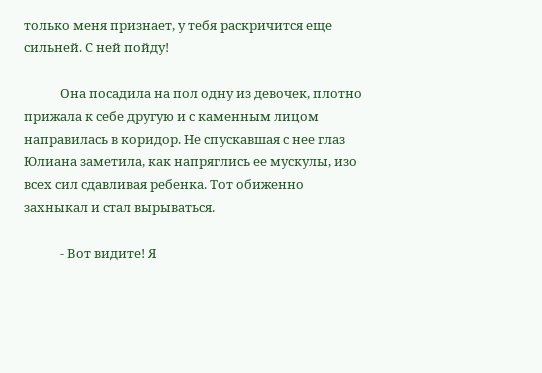только меня признает, у тебя раскричится еще сильней. С ней пойду!

            Она посадила на пол одну из девочек, плотно прижала к себе другую и с каменным лицом направилась в коридор. Не спускавшая с нее глаз Юлиана заметила, как напряглись ее мускулы, изо всех сил сдавливая ребенка. Тот обиженно захныкал и стал вырываться.

            - Вот видите! Я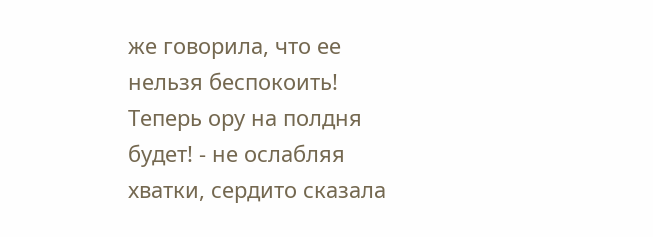же говорила, что ее нельзя беспокоить! Теперь ору на полдня будет! - не ослабляя хватки, сердито сказала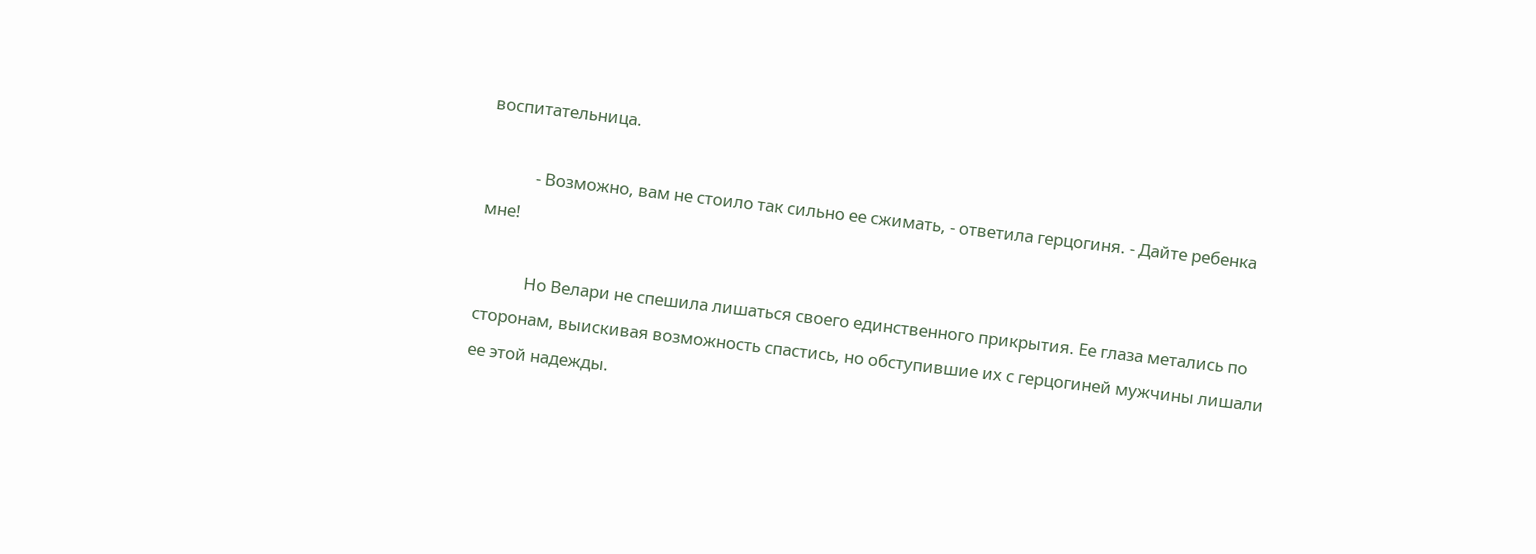воспитательница.

            - Возможно, вам не стоило так сильно ее сжимать, - ответила герцогиня. - Дайте ребенка мне!

            Но Велари не спешила лишаться своего единственного прикрытия. Ее глаза метались по сторонам, выискивая возможность спастись, но обступившие их с герцогиней мужчины лишали ее этой надежды.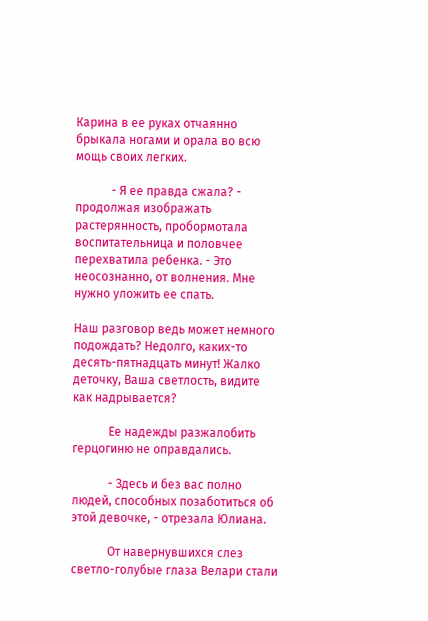Карина в ее руках отчаянно брыкала ногами и орала во всю мощь своих легких.

            - Я ее правда сжала? - продолжая изображать растерянность, пробормотала воспитательница и половчее перехватила ребенка. - Это неосознанно, от волнения. Мне нужно уложить ее спать.

Наш разговор ведь может немного подождать? Недолго, каких-то десять-пятнадцать минут! Жалко деточку, Ваша светлость, видите как надрывается?

            Ее надежды разжалобить герцогиню не оправдались.

            - Здесь и без вас полно людей, способных позаботиться об этой девочке, - отрезала Юлиана.

            От навернувшихся слез светло-голубые глаза Велари стали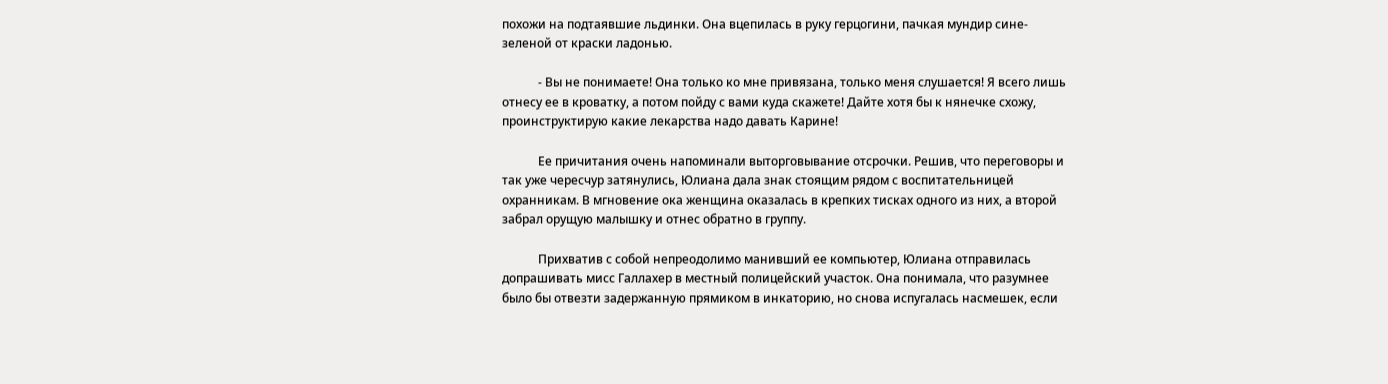похожи на подтаявшие льдинки. Она вцепилась в руку герцогини, пачкая мундир сине-зеленой от краски ладонью.

            - Вы не понимаете! Она только ко мне привязана, только меня слушается! Я всего лишь отнесу ее в кроватку, а потом пойду с вами куда скажете! Дайте хотя бы к нянечке схожу, проинструктирую какие лекарства надо давать Карине!

            Ее причитания очень напоминали выторговывание отсрочки. Решив, что переговоры и так уже чересчур затянулись, Юлиана дала знак стоящим рядом с воспитательницей охранникам. В мгновение ока женщина оказалась в крепких тисках одного из них, а второй забрал орущую малышку и отнес обратно в группу.

            Прихватив с собой непреодолимо манивший ее компьютер, Юлиана отправилась допрашивать мисс Галлахер в местный полицейский участок. Она понимала, что разумнее было бы отвезти задержанную прямиком в инкаторию, но снова испугалась насмешек, если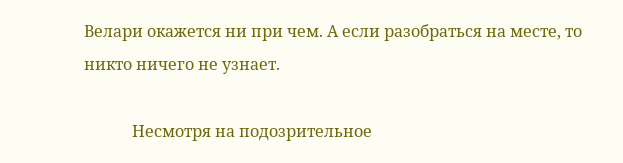Велари окажется ни при чем. А если разобраться на месте, то никто ничего не узнает.

            Несмотря на подозрительное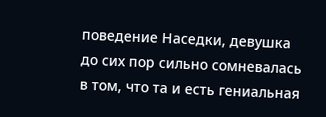поведение Наседки, девушка до сих пор сильно сомневалась в том, что та и есть гениальная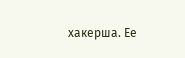хакерша. Ее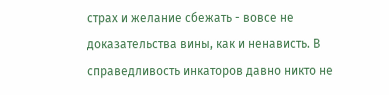страх и желание сбежать - вовсе не доказательства вины, как и ненависть. В справедливость инкаторов давно никто не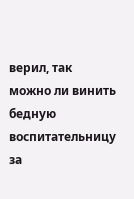верил, так можно ли винить бедную воспитательницу за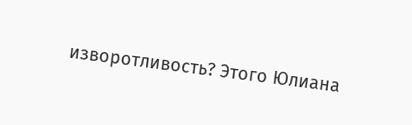изворотливость? Этого Юлиана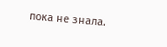пока не знала.